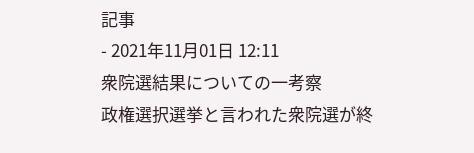記事
- 2021年11月01日 12:11
衆院選結果についての一考察
政権選択選挙と言われた衆院選が終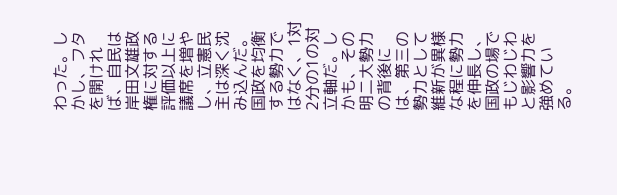わった。しかし、フタを開ければ、自民は岸田文雄政権に対する評価以上に議席を増やし、立憲民主は深く沈み込んだ。国政を均衡する勢力ではなく、1対2分の1の対立軸だ。しかも、その明二大勢力の背後には、第三の勢力として維新が異様な程に勢力を伸長し、国政の場でもじわじわと影響力を強めている。